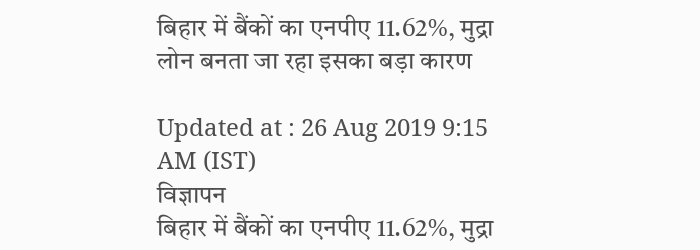बिहार में बैंकों का एनपीए 11.62%, मुद्रा लोन बनता जा रहा इसका बड़ा कारण

Updated at : 26 Aug 2019 9:15 AM (IST)
विज्ञापन
बिहार में बैंकों का एनपीए 11.62%, मुद्रा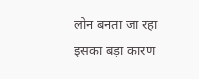लोन बनता जा रहा इसका बड़ा कारण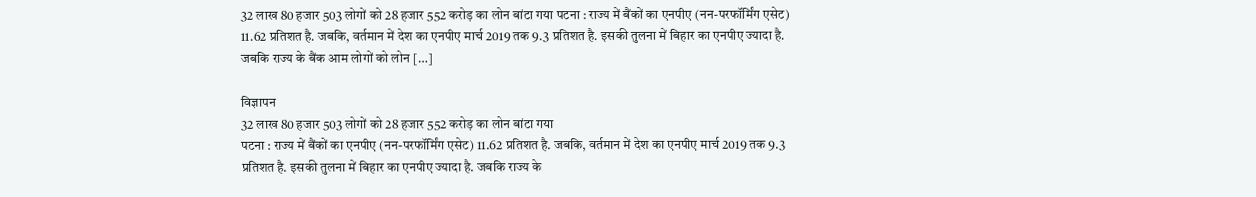32 लाख 80 हजार 503 लोगों को 28 हजार 552 करोड़ का लोन बांटा गया पटना : राज्य में बैंकों का एनपीए (नन-परफॉर्मिंग एसेट) 11.62 प्रतिशत है. जबकि, वर्तमान में देश का एनपीए मार्च 2019 तक 9.3 प्रतिशत है. इसकी तुलना में बिहार का एनपीए ज्यादा है. जबकि राज्य के बैंक आम लोगों को लोन […]

विज्ञापन
32 लाख 80 हजार 503 लोगों को 28 हजार 552 करोड़ का लोन बांटा गया
पटना : राज्य में बैंकों का एनपीए (नन-परफॉर्मिंग एसेट) 11.62 प्रतिशत है. जबकि, वर्तमान में देश का एनपीए मार्च 2019 तक 9.3 प्रतिशत है. इसकी तुलना में बिहार का एनपीए ज्यादा है. जबकि राज्य के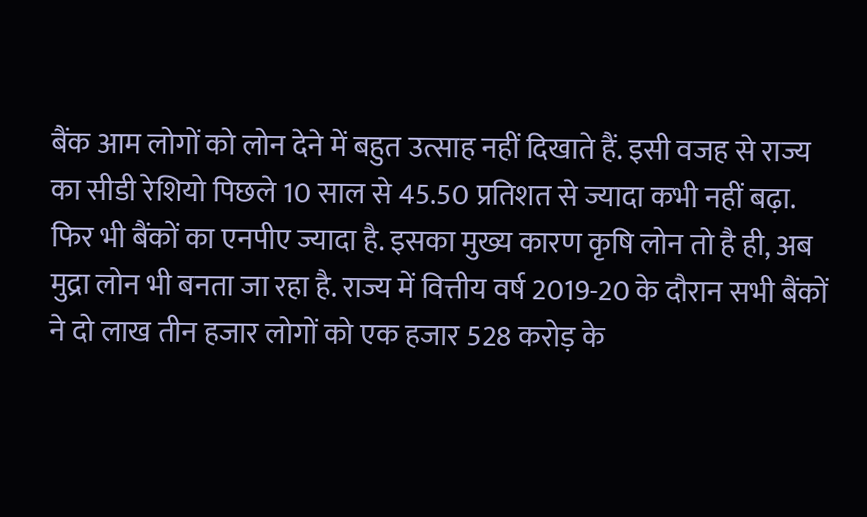बैंक आम लोगों को लोन देने में बहुत उत्साह नहीं दिखाते हैं. इसी वजह से राज्य का सीडी रेशियो पिछले 10 साल से 45.50 प्रतिशत से ज्यादा कभी नहीं बढ़ा. फिर भी बैंकों का एनपीए ज्यादा है. इसका मुख्य कारण कृषि लोन तो है ही, अब मुद्रा लोन भी बनता जा रहा है. राज्य में वित्तीय वर्ष 2019-20 के दौरान सभी बैंकों ने दो लाख तीन हजार लोगों को एक हजार 528 करोड़ के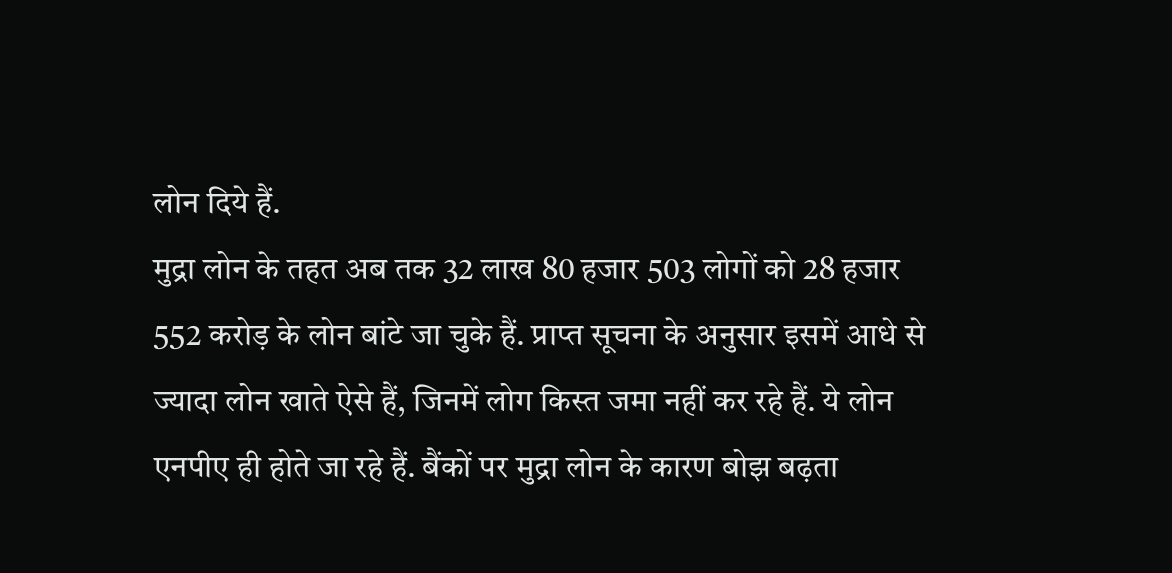लोन दिये हैं.
मुद्रा लोन के तहत अब तक 32 लाख 80 हजार 503 लोगों को 28 हजार 552 करोड़ के लोन बांटे जा चुके हैं. प्राप्त सूचना के अनुसार इसमें आधे से ज्यादा लोन खाते ऐसे हैं, जिनमें लोग किस्त जमा नहीं कर रहे हैं. ये लोन एनपीए ही होते जा रहे हैं. बैंकों पर मुद्रा लोन के कारण बोझ बढ़ता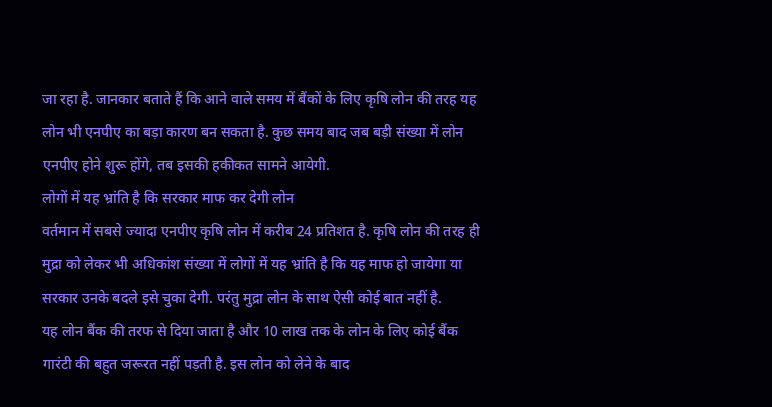जा रहा है. जानकार बताते हैं कि आने वाले समय में बैंकों के लिए कृषि लोन की तरह यह लोन भी एनपीए का बड़ा कारण बन सकता है. कुछ समय बाद जब बड़ी संख्या में लोन एनपीए होने शुरू होंगे, तब इसकी हकीकत सामने आयेगी.
लोगों में यह भ्रांति है कि सरकार माफ कर देगी लोन
वर्तमान में सबसे ज्यादा एनपीए कृषि लोन में करीब 24 प्रतिशत है. कृषि लोन की तरह ही मुद्रा को लेकर भी अधिकांश संख्या में लोगों में यह भ्रांति है कि यह माफ हो जायेगा या सरकार उनके बदले इसे चुका देगी. परंतु मुद्रा लोन के साथ ऐसी कोई बात नहीं है.
यह लोन बैंक की तरफ से दिया जाता है और 10 लाख तक के लोन के लिए कोई बैंक गारंटी की बहुत जरूरत नहीं पड़ती है. इस लोन को लेने के बाद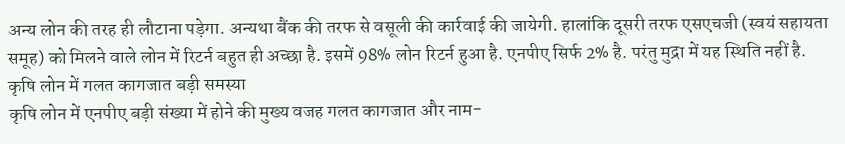अन्य लोन की तरह ही लौटाना पड़ेगा. अन्यथा बैंक की तरफ से वसूली की कार्रवाई की जायेगी. हालांकि दूसरी तरफ एसएचजी (स्वयं सहायता समूह) को मिलने वाले लोन में रिटर्न बहुत ही अच्छा है. इसमें 98% लोन रिटर्न हुआ है. एनपीए सिर्फ 2% है. परंतु मुद्रा में यह स्थिति नहीं है.
कृषि लोन में गलत कागजात बड़ी समस्या
कृषि लोन में एनपीए बड़ी संख्या में होने की मुख्य वजह गलत कागजात और नाम-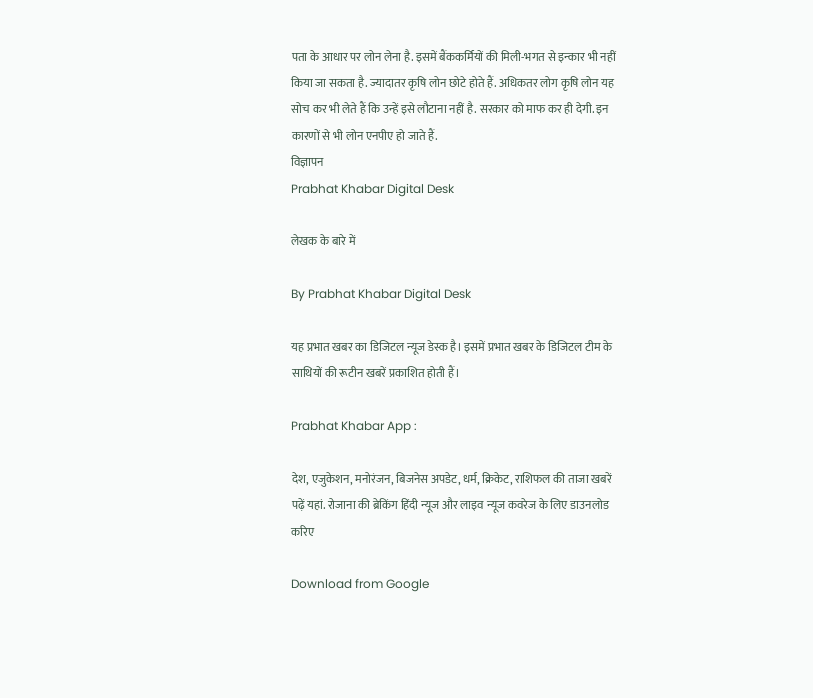पता के आधार पर लोन लेना है. इसमें बैंककर्मियों की मिली-भगत से इन्कार भी नहीं किया जा सकता है. ज्यादातर कृषि लोन छोटे होते हैं. अधिकतर लोग कृषि लोन यह सोच कर भी लेते हैं कि उन्हें इसे लौटाना नहीं है. सरकार को माफ कर ही देगी. इन कारणों से भी लोन एनपीए हो जाते हैं.
विज्ञापन
Prabhat Khabar Digital Desk

लेखक के बारे में

By Prabhat Khabar Digital Desk

यह प्रभात खबर का डिजिटल न्यूज डेस्क है। इसमें प्रभात खबर के डिजिटल टीम के साथियों की रूटीन खबरें प्रकाशित होती हैं।

Prabhat Khabar App :

देश, एजुकेशन, मनोरंजन, बिजनेस अपडेट, धर्म, क्रिकेट, राशिफल की ताजा खबरें पढ़ें यहां. रोजाना की ब्रेकिंग हिंदी न्यूज और लाइव न्यूज कवरेज के लिए डाउनलोड करिए

Download from Google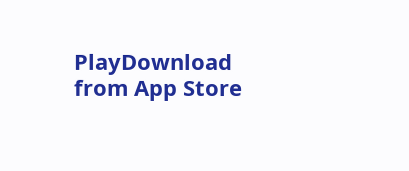PlayDownload from App Store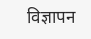विज्ञापन